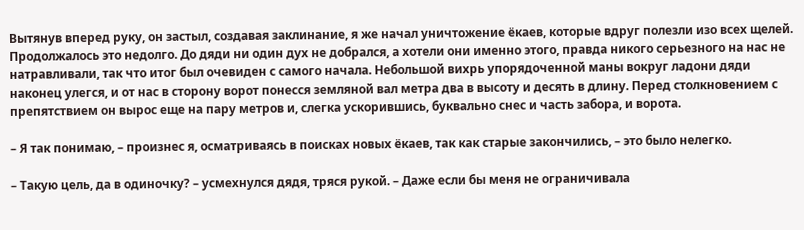Вытянув вперед руку, он застыл, создавая заклинание, я же начал уничтожение ёкаев, которые вдруг полезли изо всех щелей. Продолжалось это недолго. До дяди ни один дух не добрался, а хотели они именно этого, правда никого серьезного на нас не натравливали, так что итог был очевиден с самого начала. Небольшой вихрь упорядоченной маны вокруг ладони дяди наконец улегся, и от нас в сторону ворот понесся земляной вал метра два в высоту и десять в длину. Перед столкновением с препятствием он вырос еще на пару метров и, слегка ускорившись, буквально снес и часть забора, и ворота.

– Я так понимаю, – произнес я, осматриваясь в поисках новых ёкаев, так как старые закончились, – это было нелегко.

– Такую цель, да в одиночку? – усмехнулся дядя, тряся рукой. – Даже если бы меня не ограничивала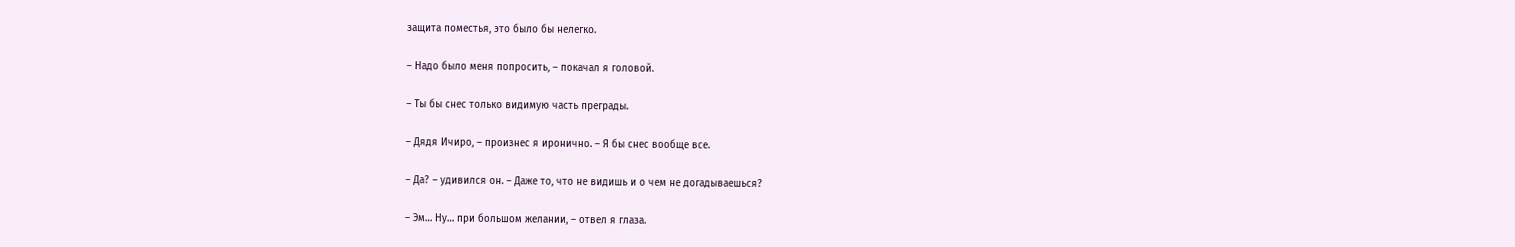защита поместья, это было бы нелегко.

– Надо было меня попросить, – покачал я головой.

– Ты бы снес только видимую часть преграды.

– Дядя Ичиро, – произнес я иронично. – Я бы снес вообще все.

– Да? – удивился он. – Даже то, что не видишь и о чем не догадываешься?

– Эм… Ну… при большом желании, – отвел я глаза.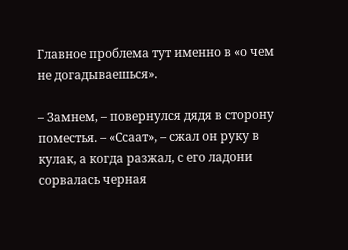Главное проблема тут именно в «о чем не догадываешься».

– Замнем, – повернулся дядя в сторону поместья. – «Ссаат», – сжал он руку в кулак, а когда разжал, с его ладони сорвалась черная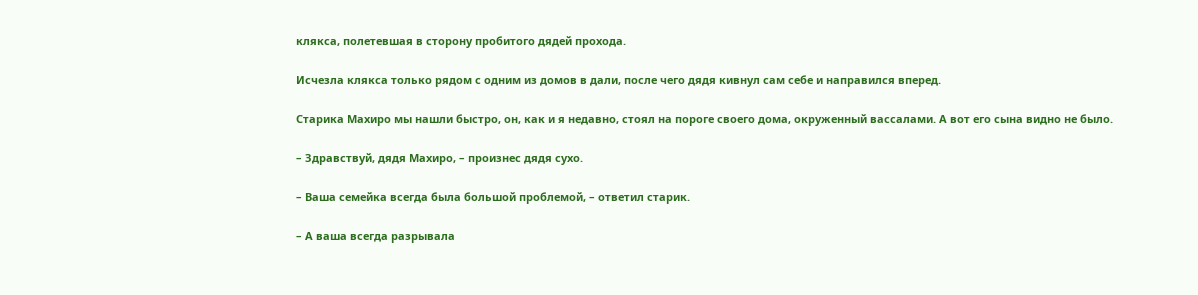клякса, полетевшая в сторону пробитого дядей прохода.

Исчезла клякса только рядом с одним из домов в дали, после чего дядя кивнул сам себе и направился вперед.

Старика Махиро мы нашли быстро, он, как и я недавно, стоял на пороге своего дома, окруженный вассалами. А вот его сына видно не было.

– Здравствуй, дядя Махиро, – произнес дядя сухо.

– Ваша семейка всегда была большой проблемой, – ответил старик.

– А ваша всегда разрывала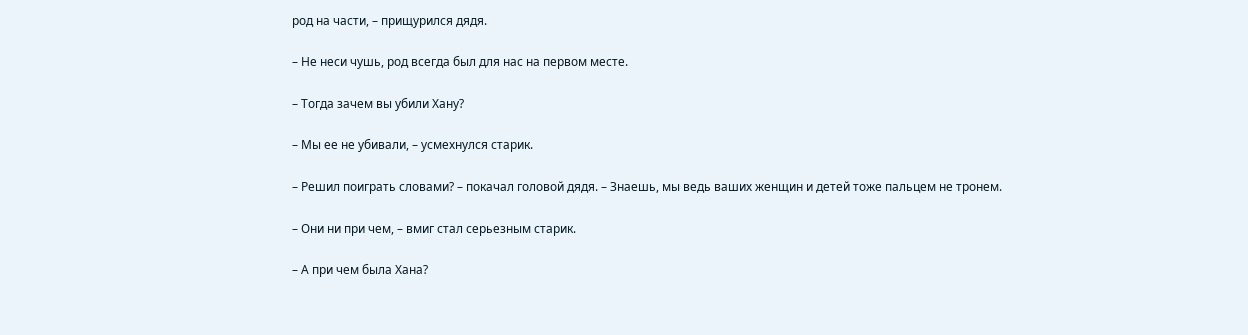род на части, – прищурился дядя.

– Не неси чушь, род всегда был для нас на первом месте.

– Тогда зачем вы убили Хану?

– Мы ее не убивали, – усмехнулся старик.

– Решил поиграть словами? – покачал головой дядя. – Знаешь, мы ведь ваших женщин и детей тоже пальцем не тронем.

– Они ни при чем, – вмиг стал серьезным старик.

– А при чем была Хана?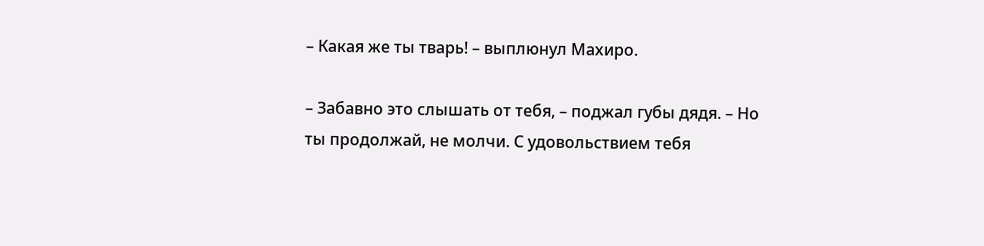– Какая же ты тварь! – выплюнул Махиро.

– Забавно это слышать от тебя, – поджал губы дядя. – Но ты продолжай, не молчи. С удовольствием тебя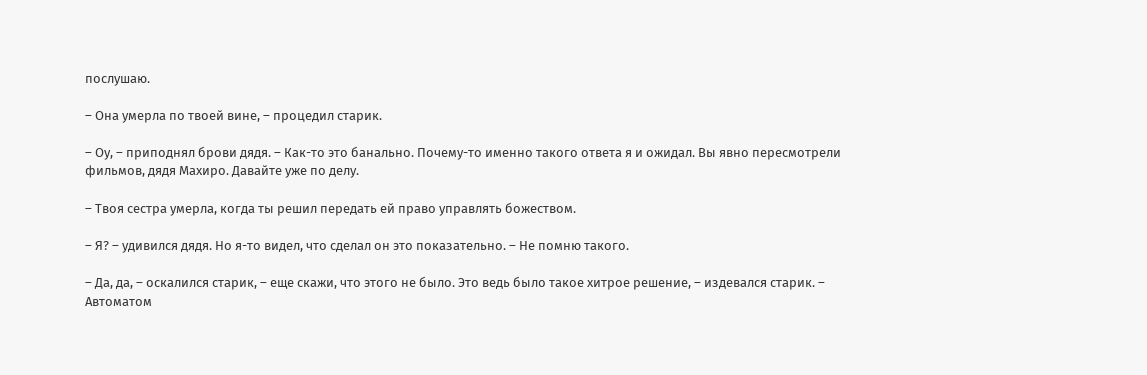послушаю.

– Она умерла по твоей вине, – процедил старик.

– Оу, – приподнял брови дядя. – Как-то это банально. Почему-то именно такого ответа я и ожидал. Вы явно пересмотрели фильмов, дядя Махиро. Давайте уже по делу.

– Твоя сестра умерла, когда ты решил передать ей право управлять божеством.

– Я? – удивился дядя. Но я-то видел, что сделал он это показательно. – Не помню такого.

– Да, да, – оскалился старик, – еще скажи, что этого не было. Это ведь было такое хитрое решение, – издевался старик. – Автоматом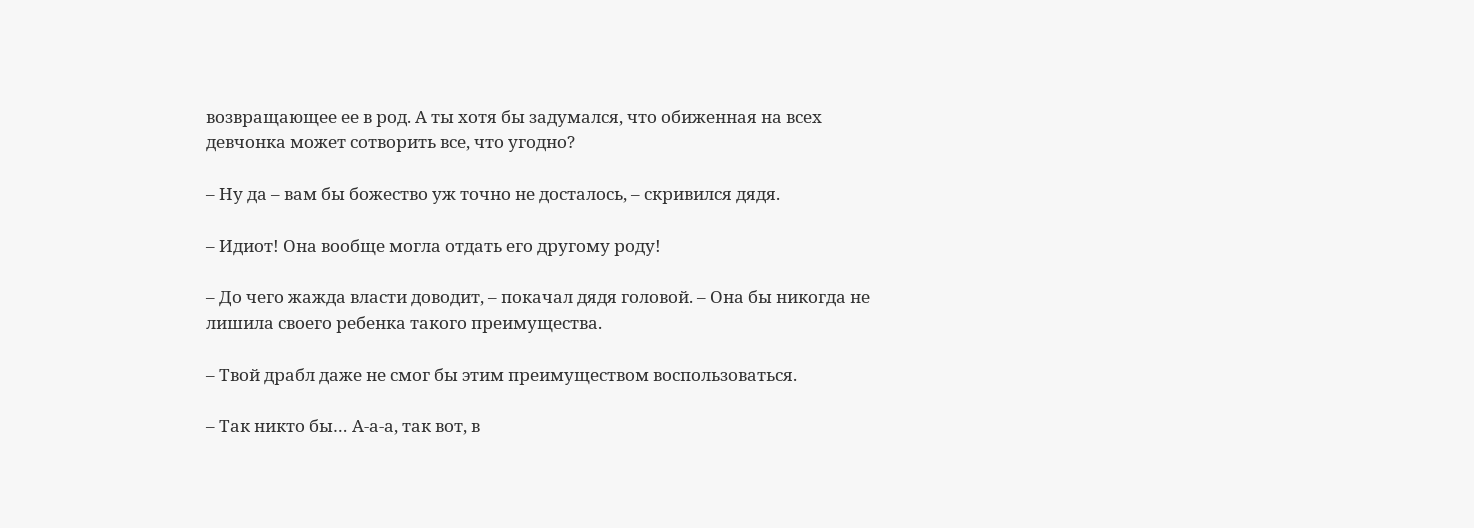возвращающее ее в род. А ты хотя бы задумался, что обиженная на всех девчонка может сотворить все, что угодно?

– Ну да – вам бы божество уж точно не досталось, – скривился дядя.

– Идиот! Она вообще могла отдать его другому роду!

– До чего жажда власти доводит, – покачал дядя головой. – Она бы никогда не лишила своего ребенка такого преимущества.

– Твой драбл даже не смог бы этим преимуществом воспользоваться.

– Так никто бы… А-а-а, так вот, в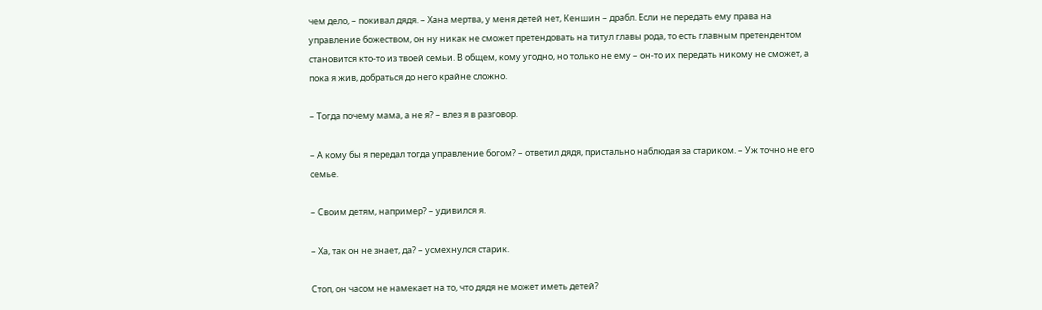чем дело, – покивал дядя. – Хана мертва, у меня детей нет, Кеншин – драбл. Если не передать ему права на управление божеством, он ну никак не сможет претендовать на титул главы рода, то есть главным претендентом становится кто-то из твоей семьи. В общем, кому угодно, но только не ему – он-то их передать никому не сможет, а пока я жив, добраться до него крайне сложно.

– Тогда почему мама, а не я? – влез я в разговор.

– А кому бы я передал тогда управление богом? – ответил дядя, пристально наблюдая за стариком. – Уж точно не его семье.

– Своим детям, например? – удивился я.

– Ха, так он не знает, да? – усмехнулся старик.

Стоп, он часом не намекает на то, что дядя не может иметь детей?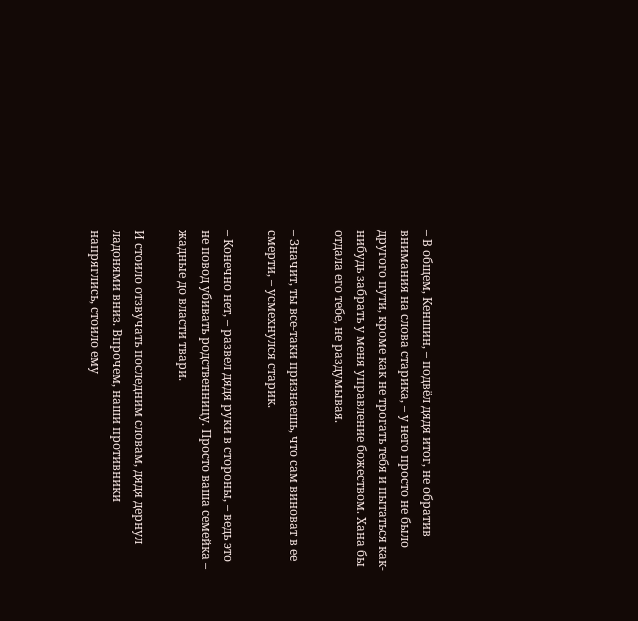– В общем, Кеншин, – подвёл дядя итог, не обратив внимания на слова старика, – у него просто не было другого пути, кроме как не трогать тебя и пытаться как-нибудь забрать у меня управление божеством. Хана бы отдала его тебе, не раздумывая.

– Значит, ты все-таки признаешь, что сам виноват в ее смерти, – усмехнулся старик.

– Конечно нет, – развел дядя руки в стороны, – ведь это не повод убивать родственницу. Просто ваша семейка – жадные до власти твари.

И стоило отзвучать последним словам, дядя дернул ладонями вниз. Впрочем, наши противники напряглись, стоило ему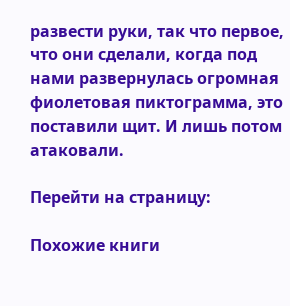развести руки, так что первое, что они сделали, когда под нами развернулась огромная фиолетовая пиктограмма, это поставили щит. И лишь потом атаковали.

Перейти на страницу:

Похожие книги